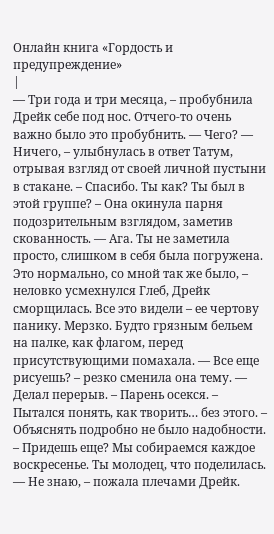Онлайн книга «Гордость и предупреждение»
|
— Три года и три месяца, – пробубнила Дрейк себе под нос. Отчего-то очень важно было это пробубнить. — Чего? — Ничего, – улыбнулась в ответ Татум, отрывая взгляд от своей личной пустыни в стакане. – Спасибо. Ты как? Ты был в этой группе? – Она окинула парня подозрительным взглядом, заметив скованность. — Ага. Ты не заметила просто, слишком в себя была погружена. Это нормально, со мной так же было, – неловко усмехнулся Глеб, Дрейк сморщилась. Все это видели – ее чертову панику. Мерзко. Будто грязным бельем на палке, как флагом, перед присутствующими помахала. — Все еще рисуешь? – резко сменила она тему. — Делал перерыв. – Парень осекся. – Пытался понять, как творить… без этого. – Объяснять подробно не было надобности. – Придешь еще? Мы собираемся каждое воскресенье. Ты молодец, что поделилась. — Не знаю, – пожала плечами Дрейк.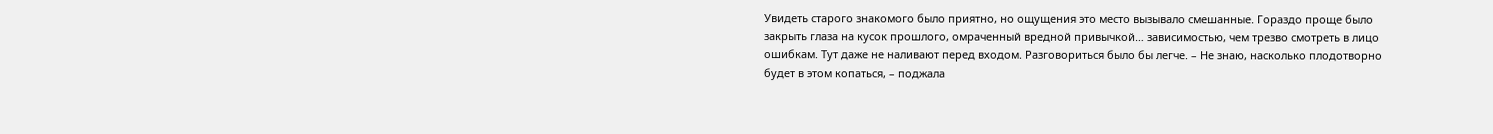Увидеть старого знакомого было приятно, но ощущения это место вызывало смешанные. Гораздо проще было закрыть глаза на кусок прошлого, омраченный вредной привычкой… зависимостью, чем трезво смотреть в лицо ошибкам. Тут даже не наливают перед входом. Разговориться было бы легче. – Не знаю, насколько плодотворно будет в этом копаться, – поджала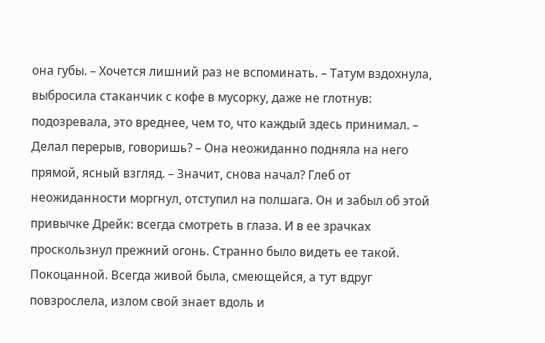она губы. – Хочется лишний раз не вспоминать. – Татум вздохнула, выбросила стаканчик с кофе в мусорку, даже не глотнув: подозревала, это вреднее, чем то, что каждый здесь принимал. – Делал перерыв, говоришь? – Она неожиданно подняла на него прямой, ясный взгляд. – Значит, снова начал? Глеб от неожиданности моргнул, отступил на полшага. Он и забыл об этой привычке Дрейк: всегда смотреть в глаза. И в ее зрачках проскользнул прежний огонь. Странно было видеть ее такой. Покоцанной. Всегда живой была, смеющейся, а тут вдруг повзрослела, излом свой знает вдоль и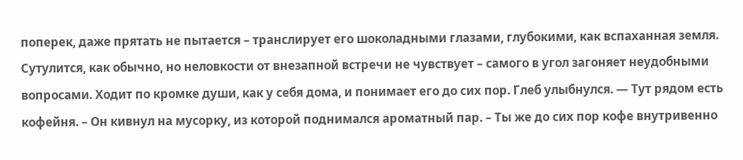поперек, даже прятать не пытается – транслирует его шоколадными глазами, глубокими, как вспаханная земля. Сутулится, как обычно, но неловкости от внезапной встречи не чувствует – самого в угол загоняет неудобными вопросами. Ходит по кромке души, как у себя дома, и понимает его до сих пор. Глеб улыбнулся. — Тут рядом есть кофейня. – Он кивнул на мусорку, из которой поднимался ароматный пар. – Ты же до сих пор кофе внутривенно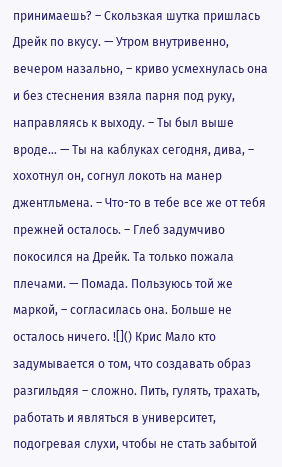принимаешь? – Скользкая шутка пришлась Дрейк по вкусу. — Утром внутривенно, вечером назально, – криво усмехнулась она и без стеснения взяла парня под руку, направляясь к выходу. – Ты был выше вроде… — Ты на каблуках сегодня, дива, – хохотнул он, согнул локоть на манер джентльмена. – Что-то в тебе все же от тебя прежней осталось. – Глеб задумчиво покосился на Дрейк. Та только пожала плечами. — Помада. Пользуюсь той же маркой, – согласилась она. Больше не осталось ничего. ![]() Крис Мало кто задумывается о том, что создавать образ разгильдяя – сложно. Пить, гулять, трахать, работать и являться в университет, подогревая слухи, чтобы не стать забытой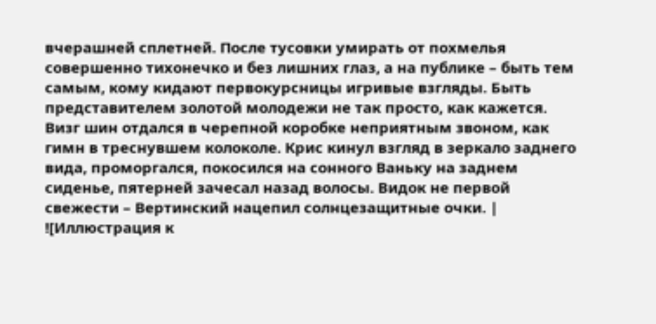вчерашней сплетней. После тусовки умирать от похмелья совершенно тихонечко и без лишних глаз, а на публике – быть тем самым, кому кидают первокурсницы игривые взгляды. Быть представителем золотой молодежи не так просто, как кажется. Визг шин отдался в черепной коробке неприятным звоном, как гимн в треснувшем колоколе. Крис кинул взгляд в зеркало заднего вида, проморгался, покосился на сонного Ваньку на заднем сиденье, пятерней зачесал назад волосы. Видок не первой свежести – Вертинский нацепил солнцезащитные очки. |
![Иллюстрация к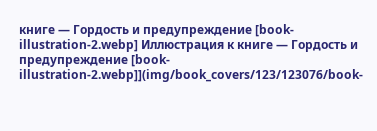книге — Гордость и предупреждение [book-illustration-2.webp] Иллюстрация к книге — Гордость и предупреждение [book-illustration-2.webp]](img/book_covers/123/123076/book-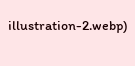illustration-2.webp)